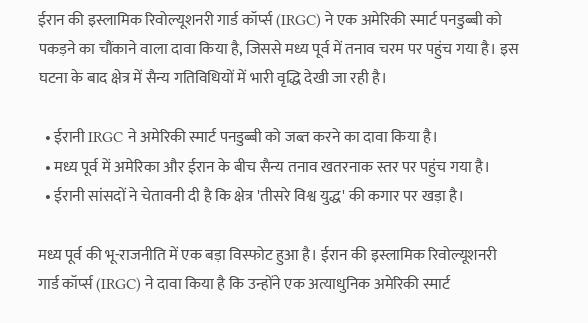ईरान की इस्लामिक रिवोल्यूशनरी गार्ड कॉर्प्स (IRGC) ने एक अमेरिकी स्मार्ट पनडुब्बी को पकड़ने का चौंकाने वाला दावा किया है, जिससे मध्य पूर्व में तनाव चरम पर पहुंच गया है। इस घटना के बाद क्षेत्र में सैन्य गतिविधियों में भारी वृद्धि देखी जा रही है।

  • ईरानी IRGC ने अमेरिकी स्मार्ट पनडुब्बी को जब्त करने का दावा किया है।
  • मध्य पूर्व में अमेरिका और ईरान के बीच सैन्य तनाव खतरनाक स्तर पर पहुंच गया है।
  • ईरानी सांसदों ने चेतावनी दी है कि क्षेत्र 'तीसरे विश्व युद्ध' की कगार पर खड़ा है।

मध्य पूर्व की भू-राजनीति में एक बड़ा विस्फोट हुआ है। ईरान की इस्लामिक रिवोल्यूशनरी गार्ड कॉर्प्स (IRGC) ने दावा किया है कि उन्होंने एक अत्याधुनिक अमेरिकी स्मार्ट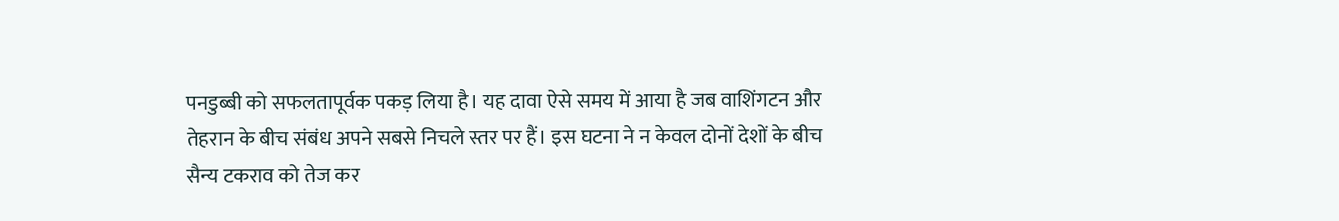पनडुब्बी को सफलतापूर्वक पकड़ लिया है। यह दावा ऐसे समय में आया है जब वाशिंगटन और तेहरान के बीच संबंध अपने सबसे निचले स्तर पर हैं। इस घटना ने न केवल दोनों देशों के बीच सैन्य टकराव को तेज कर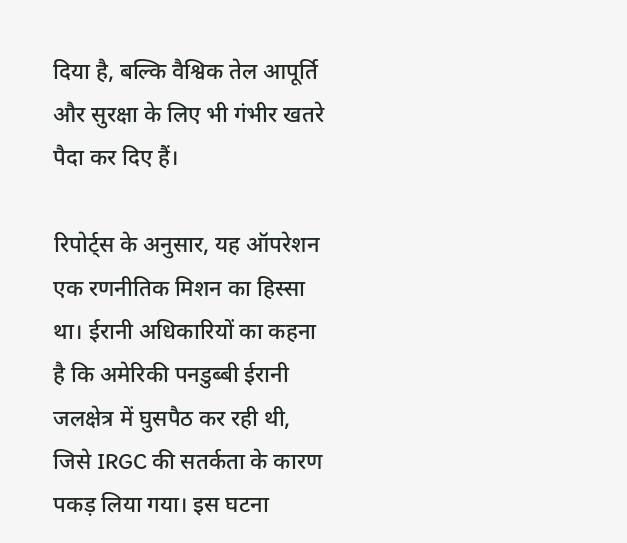दिया है, बल्कि वैश्विक तेल आपूर्ति और सुरक्षा के लिए भी गंभीर खतरे पैदा कर दिए हैं।

रिपोर्ट्स के अनुसार, यह ऑपरेशन एक रणनीतिक मिशन का हिस्सा था। ईरानी अधिकारियों का कहना है कि अमेरिकी पनडुब्बी ईरानी जलक्षेत्र में घुसपैठ कर रही थी, जिसे IRGC की सतर्कता के कारण पकड़ लिया गया। इस घटना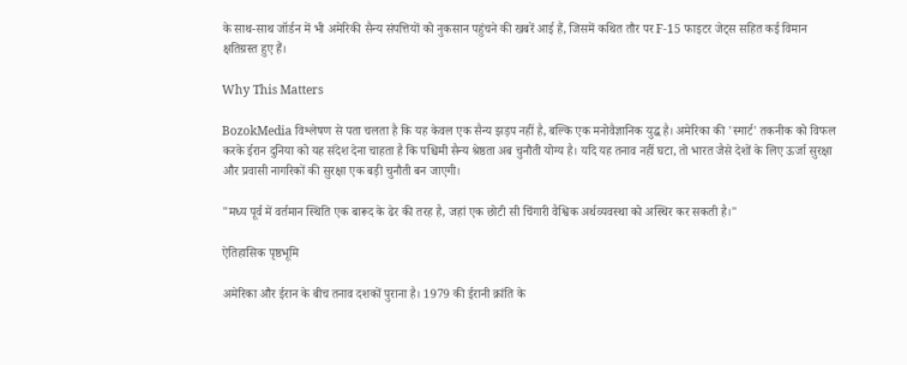के साथ-साथ जॉर्डन में भी अमेरिकी सैन्य संपत्तियों को नुकसान पहुंचने की खबरें आई हैं, जिसमें कथित तौर पर F-15 फाइटर जेट्स सहित कई विमान क्षतिग्रस्त हुए हैं।

Why This Matters

BozokMedia विश्लेषण से पता चलता है कि यह केवल एक सैन्य झड़प नहीं है, बल्कि एक मनोवैज्ञानिक युद्ध है। अमेरिका की 'स्मार्ट' तकनीक को विफल करके ईरान दुनिया को यह संदेश देना चाहता है कि पश्चिमी सैन्य श्रेष्ठता अब चुनौती योग्य है। यदि यह तनाव नहीं घटा, तो भारत जैसे देशों के लिए ऊर्जा सुरक्षा और प्रवासी नागरिकों की सुरक्षा एक बड़ी चुनौती बन जाएगी।

"मध्य पूर्व में वर्तमान स्थिति एक बारूद के ढेर की तरह है, जहां एक छोटी सी चिंगारी वैश्विक अर्थव्यवस्था को अस्थिर कर सकती है।"

ऐतिहासिक पृष्ठभूमि

अमेरिका और ईरान के बीच तनाव दशकों पुराना है। 1979 की ईरानी क्रांति के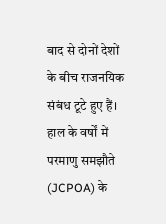बाद से दोनों देशों के बीच राजनयिक संबंध टूटे हुए हैं। हाल के वर्षों में परमाणु समझौते (JCPOA) के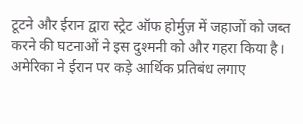टूटने और ईरान द्वारा स्ट्रेट ऑफ होर्मुज़ में जहाजों को जब्त करने की घटनाओं ने इस दुश्मनी को और गहरा किया है। अमेरिका ने ईरान पर कड़े आर्थिक प्रतिबंध लगाए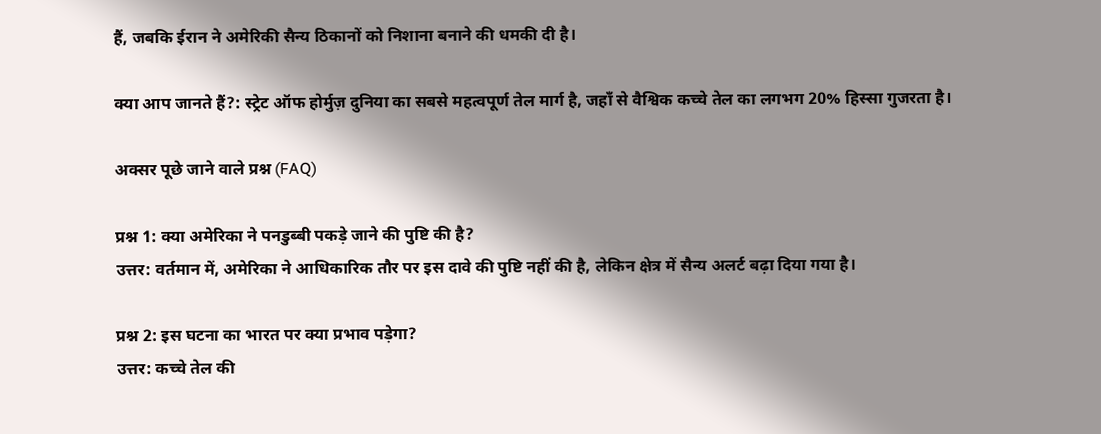हैं, जबकि ईरान ने अमेरिकी सैन्य ठिकानों को निशाना बनाने की धमकी दी है।

क्या आप जानते हैं?: स्ट्रेट ऑफ होर्मुज़ दुनिया का सबसे महत्वपूर्ण तेल मार्ग है, जहाँ से वैश्विक कच्चे तेल का लगभग 20% हिस्सा गुजरता है।

अक्सर पूछे जाने वाले प्रश्न (FAQ)

प्रश्न 1: क्या अमेरिका ने पनडुब्बी पकड़े जाने की पुष्टि की है?
उत्तर: वर्तमान में, अमेरिका ने आधिकारिक तौर पर इस दावे की पुष्टि नहीं की है, लेकिन क्षेत्र में सैन्य अलर्ट बढ़ा दिया गया है।

प्रश्न 2: इस घटना का भारत पर क्या प्रभाव पड़ेगा?
उत्तर: कच्चे तेल की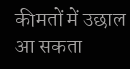कीमतों में उछाल आ सकता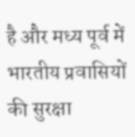है और मध्य पूर्व में भारतीय प्रवासियों की सुरक्षा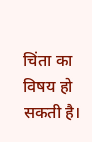चिंता का विषय हो सकती है।